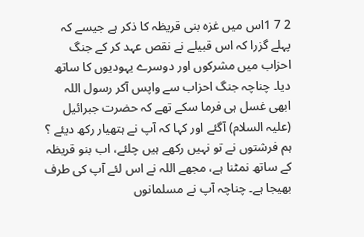2 7 1اس میں غزہ بنی قریظہ کا ذکر ہے جیسے کہ پہلے گزرا کہ اس قبیلے نے نقص عہد کر کے جنگ احزاب میں مشرکوں اور دوسرے یہودیوں کا ساتھ دیا۔ چناچہ جنگ احزاب سے واپس آکر رسول اللہ ابھی غسل ہی فرما سکے تھے کہ حضرت جبرائیل (علیہ السلام) آگئے اور کہا کہ آپ نے ہتھیار رکھ دیئے ؟ ہم فرشتوں نے تو نہیں رکھے ہیں چلئے، اب بنو قریظہ کے ساتھ نمٹنا ہے، مجھے اللہ نے اس لئے آپ کی طرف بھیجا ہے۔ چناچہ آپ نے مسلمانوں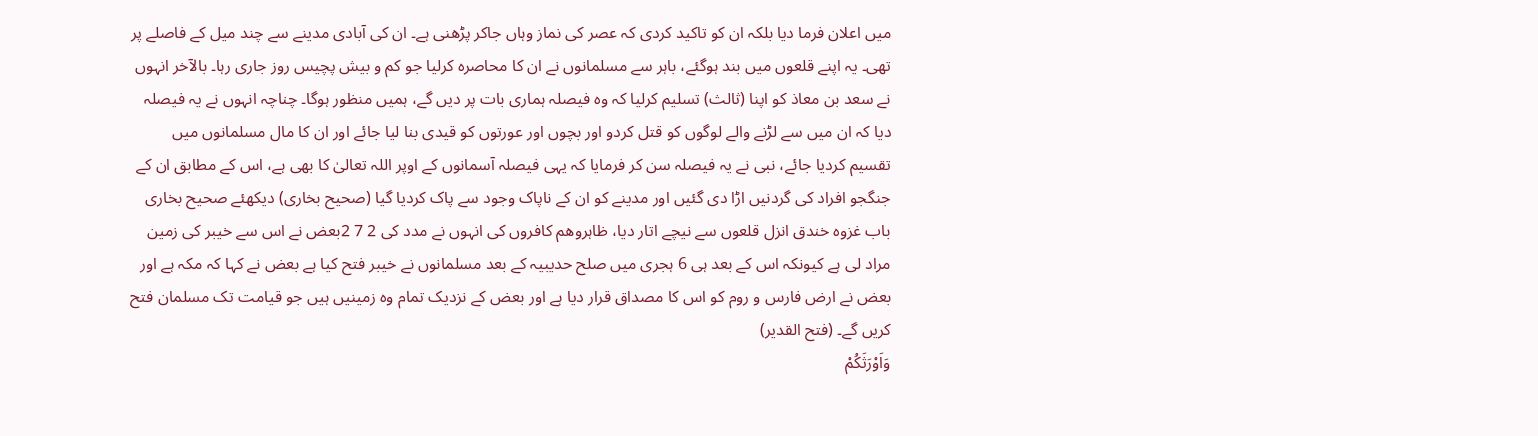میں اعلان فرما دیا بلکہ ان کو تاکید کردی کہ عصر کی نماز وہاں جاکر پڑھنی ہے۔ ان کی آبادی مدینے سے چند میل کے فاصلے پر تھی۔ یہ اپنے قلعوں میں بند ہوگئے، باہر سے مسلمانوں نے ان کا محاصرہ کرلیا جو کم و بیش پچیس روز جاری رہا۔ بالآخر انہوں نے سعد بن معاذ کو اپنا (ثالث) تسلیم کرلیا کہ وہ فیصلہ ہماری بات پر دیں گے، ہمیں منظور ہوگا۔ چناچہ انہوں نے یہ فیصلہ دیا کہ ان میں سے لڑنے والے لوگوں کو قتل کردو اور بچوں اور عورتوں کو قیدی بنا لیا جائے اور ان کا مال مسلمانوں میں تقسیم کردیا جائے، نبی نے یہ فیصلہ سن کر فرمایا کہ یہی فیصلہ آسمانوں کے اوپر اللہ تعالیٰ کا بھی ہے، اس کے مطابق ان کے جنگجو افراد کی گردنیں اڑا دی گئیں اور مدینے کو ان کے ناپاک وجود سے پاک کردیا گیا (صحیح بخاری) دیکھئے صحیح بخاری باب غزوہ خندق انزل قلعوں سے نیچے اتار دیا، ظاہروھم کافروں کی انہوں نے مدد کی 2 7 2بعض نے اس سے خیبر کی زمین مراد لی ہے کیونکہ اس کے بعد ہی 6 ہجری میں صلح حدیبیہ کے بعد مسلمانوں نے خیبر فتح کیا ہے بعض نے کہا کہ مکہ ہے اور بعض نے ارض فارس و روم کو اس کا مصداق قرار دیا ہے اور بعض کے نزدیک تمام وہ زمینیں ہیں جو قیامت تک مسلمان فتح کریں گے۔ (فتح القدیر)
وَاَوْرَثَكُمْ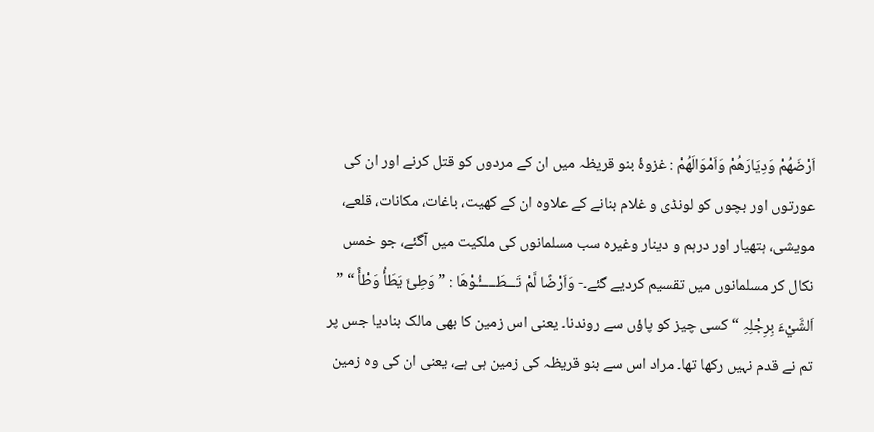اَرْضَهُمْ وَدِيَارَهُمْ وَاَمْوَالَهُمْ : غزوۂ بنو قریظہ میں ان کے مردوں کو قتل کرنے اور ان کی عورتوں اور بچوں کو لونڈی و غلام بنانے کے علاوہ ان کے کھیت، باغات، مکانات، قلعے، مویشی، ہتھیار اور درہم و دینار وغیرہ سب مسلمانوں کی ملکیت میں آگئے، جو خمس نکال کر مسلمانوں میں تقسیم کردیے گئے۔- وَاَرْضًا لَّمْ تَـــطَـــــُٔـوْهَا : ” وَطِئَ یَطَأُ وَطْأً “ ” اَلشَّيْءَ بِرِجْلِہِ “ کسی چیز کو پاؤں سے روندنا۔ یعنی اس زمین کا بھی مالک بنادیا جس پر تم نے قدم نہیں رکھا تھا۔ مراد اس سے بنو قریظہ کی زمین ہی ہے، یعنی ان کی وہ زمین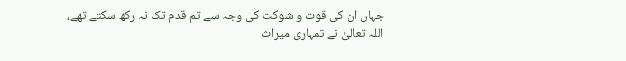جہاں ان کی قوت و شوکت کی وجہ سے تم قدم تک نہ رکھ سکتے تھے، اللہ تعالیٰ نے تمہاری میراث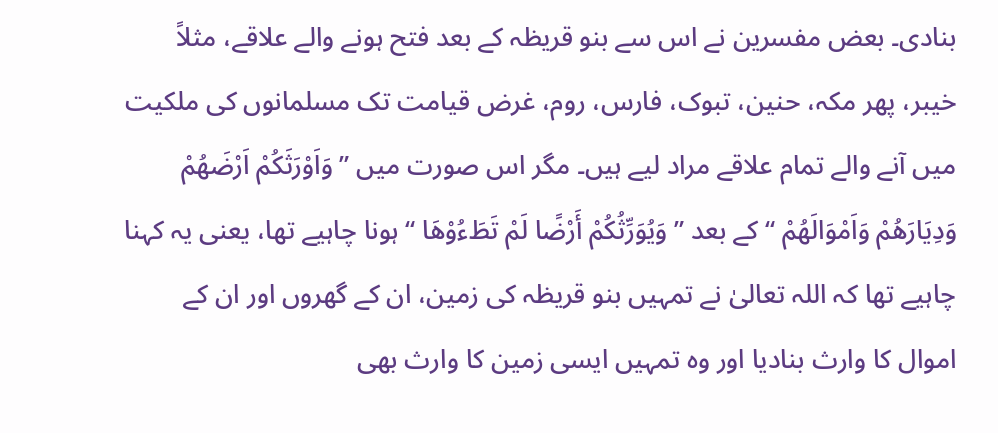بنادی۔ بعض مفسرین نے اس سے بنو قریظہ کے بعد فتح ہونے والے علاقے، مثلاً خیبر، پھر مکہ، حنین، تبوک، فارس، روم، غرض قیامت تک مسلمانوں کی ملکیت میں آنے والے تمام علاقے مراد لیے ہیں۔ مگر اس صورت میں ” وَاَوْرَثَكُمْ اَرْضَهُمْ وَدِيَارَهُمْ وَاَمْوَالَهُمْ “ کے بعد ” وَیُوَرِّثُکُمْ أَرْضًا لَمْ تَطَءُوْھَا “ ہونا چاہیے تھا، یعنی یہ کہنا چاہیے تھا کہ اللہ تعالیٰ نے تمہیں بنو قریظہ کی زمین، ان کے گھروں اور ان کے اموال کا وارث بنادیا اور وہ تمہیں ایسی زمین کا وارث بھی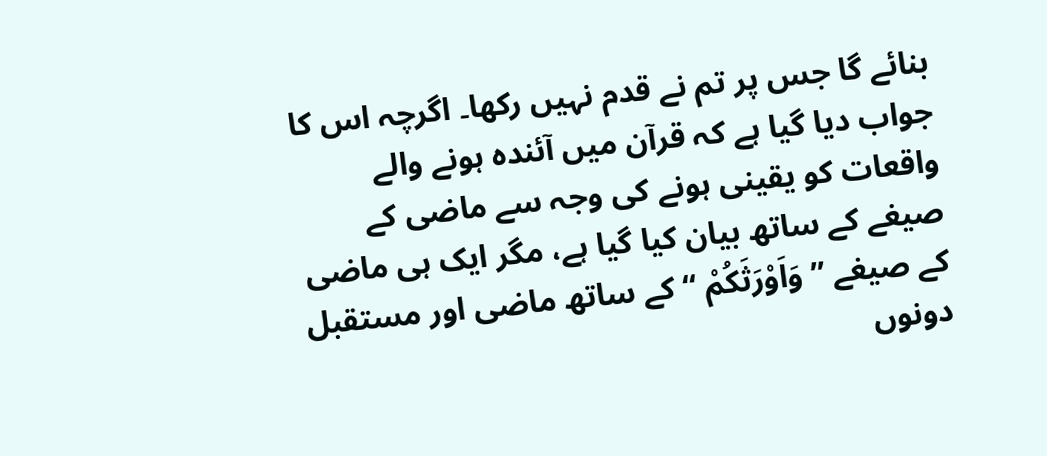بنائے گا جس پر تم نے قدم نہیں رکھا۔ اگرچہ اس کا جواب دیا گیا ہے کہ قرآن میں آئندہ ہونے والے واقعات کو یقینی ہونے کی وجہ سے ماضی کے صیغے کے ساتھ بیان کیا گیا ہے، مگر ایک ہی ماضی کے صیغے ” وَاَوْرَثَكُمْ “ کے ساتھ ماضی اور مستقبل دونوں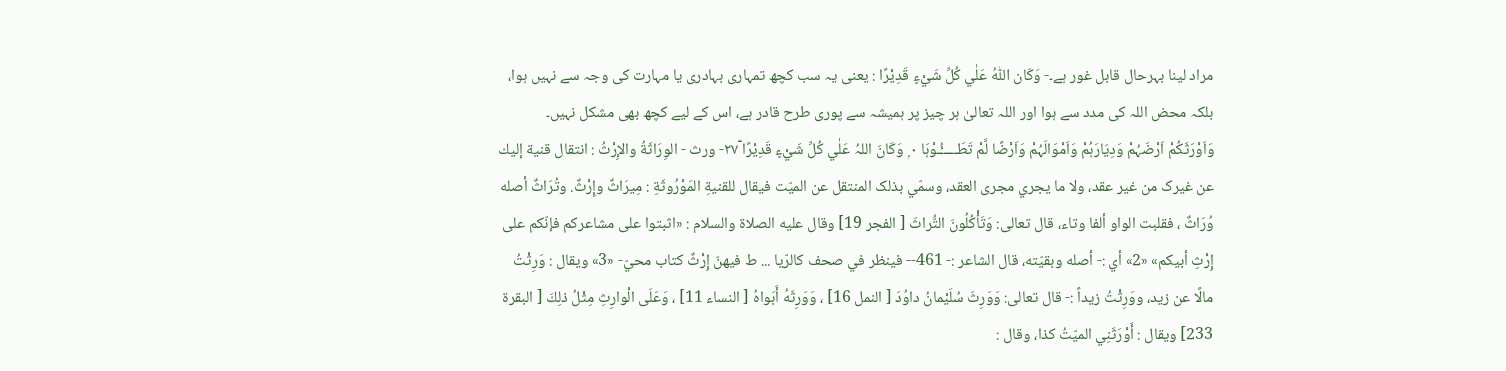مراد لینا بہرحال قابل غور ہے۔- وَكَان اللّٰهُ عَلٰي كُلِّ شَيْءٍ قَدِيْرًا : یعنی یہ سب کچھ تمہاری بہادری یا مہارت کی وجہ سے نہیں ہوا، بلکہ محض اللہ کی مدد سے ہوا اور اللہ تعالیٰ ہر چیز پر ہمیشہ سے پوری طرح قادر ہے، اس کے لیے کچھ بھی مشکل نہیں۔
وَاَوْرَثَكُمْ اَرْضَہُمْ وَدِيَارَہُمْ وَاَمْوَالَہُمْ وَاَرْضًا لَّمْ تَطَـــــُٔـوْہَا ٠ ۭ وَكَانَ اللہُ عَلٰي كُلِّ شَيْءٍ قَدِيْرًا ٢٧ۧ- ورث - الوِرَاثَةُ والإِرْثُ : انتقال قنية إليك عن غيرک من غير عقد، ولا ما يجري مجری العقد، وسمّي بذلک المنتقل عن الميّت فيقال للقنيةِ المَوْرُوثَةِ : مِيرَاثٌ وإِرْثٌ. وتُرَاثٌ أصله وُرَاثٌ ، فقلبت الواو ألفا وتاء، قال تعالی: وَتَأْكُلُونَ التُّراثَ [ الفجر 19] وقال عليه الصلاة والسلام : «اثبتوا علی مشاعرکم فإنّكم علی إِرْثِ أبيكم» «2» أي :- أصله وبقيّته، قال الشاعر :- 461-- فينظر في صحف کالرّيا ... ط فيهنّ إِرْثٌ کتاب محيّ- «3» ويقال : وَرِثْتُ مالًا عن زيد، ووَرِثْتُ زيداً :- قال تعالی: وَوَرِثَ سُلَيْمانُ داوُدَ [ النمل 16] ، وَوَرِثَهُ أَبَواهُ [ النساء 11] ، وَعَلَى الْوارِثِ مِثْلُ ذلِكَ [ البقرة 233] ويقال : أَوْرَثَنِي الميّتُ كذا، وقال :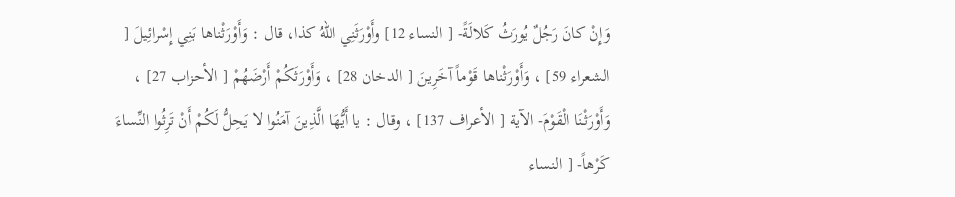وَإِنْ كانَ رَجُلٌ يُورَثُ كَلالَةً- [ النساء 12] وأَوْرَثَنِي اللهُ كذا، قال : وَأَوْرَثْناها بَنِي إِسْرائِيلَ [ الشعراء 59] ، وَأَوْرَثْناها قَوْماً آخَرِينَ [ الدخان 28] ، وَأَوْرَثَكُمْ أَرْضَهُمْ [ الأحزاب 27] ، وَأَوْرَثْنَا الْقَوْمَ- الآية [ الأعراف 137] ، وقال : يا أَيُّهَا الَّذِينَ آمَنُوا لا يَحِلُّ لَكُمْ أَنْ تَرِثُوا النِّساءَ كَرْهاً- [ النساء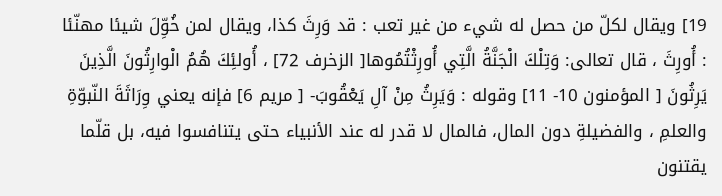19] ويقال لكلّ من حصل له شيء من غير تعب : قد وَرِثَ كذا، ويقال لمن خُوِّلَ شيئا مهنّئا : أُورِثَ ، قال تعالی: وَتِلْكَ الْجَنَّةُ الَّتِي أُورِثْتُمُوها[ الزخرف 72] ، أُولئِكَ هُمُ الْوارِثُونَ الَّذِينَ يَرِثُونَ [ المؤمنون 10- 11] وقوله : وَيَرِثُ مِنْ آلِ يَعْقُوبَ- [ مریم 6] فإنه يعني وِرَاثَةَ النّبوّةِ والعلمِ ، والفضیلةِ دون المال، فالمال لا قدر له عند الأنبیاء حتی يتنافسوا فيه، بل قلّما يقتنون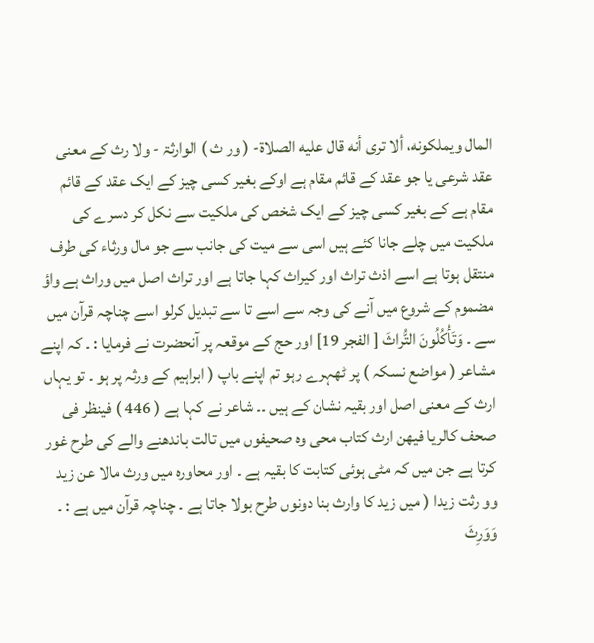المال ويملکونه، ألا تری أنه قال عليه الصلاة- ( ور ث ) الوارثۃ - ولا رث کے معنی عقد شرعی یا جو عقد کے قائم مقام ہے اوکے بغیر کسی چیز کے ایک عقد کے قائم مقام ہے کے بغیر کسی چیز کے ایک شخص کی ملکیت سے نکل کر دسرے کی ملکیت میں چلے جانا کئے ہیں اسی سے میت کی جانب سے جو مال ورثاء کی طرف منتقل ہوتا ہے اسے اذث تراث اور کیراث کہا جاتا ہے اور تراث اصل میں وراث ہے واؤ مضموم کے شروع میں آنے کی وجہ سے اسے تا سے تبدیل کرلو اسے چناچہ قرآن میں سے ۔ وَتَأْكُلُونَ التُّراثَ [ الفجر 19] اور حج کے موقعہ پر آنحضرت نے فرمایا : ۔ کہ اپنے مشاعر ( مواضع نسکہ ) پر ٹھہرے رہو تم اپنے باپ ( ابراہیم کے ورثہ پر ہو ۔ تو یہاں ارث کے معنی اصل اور بقیہ نشان کے ہیں ۔۔ شاعر نے کہا ہے ( 446 ) فینظر فی صحف کالریا فیھن ارث کتاب محی وہ صحیفوں میں تالت باندھنے والے کی طرح غور کرتا ہے جن میں کہ مٹی ہوئی کتابت کا بقیہ ہے ۔ اور محاورہ میں ورث مالا عن زید وو رثت زیدا ( میں زید کا وارث بنا دونوں طرح بولا جاتا ہے ۔ چناچہ قرآن میں ہے : ۔ وَوَرِثَ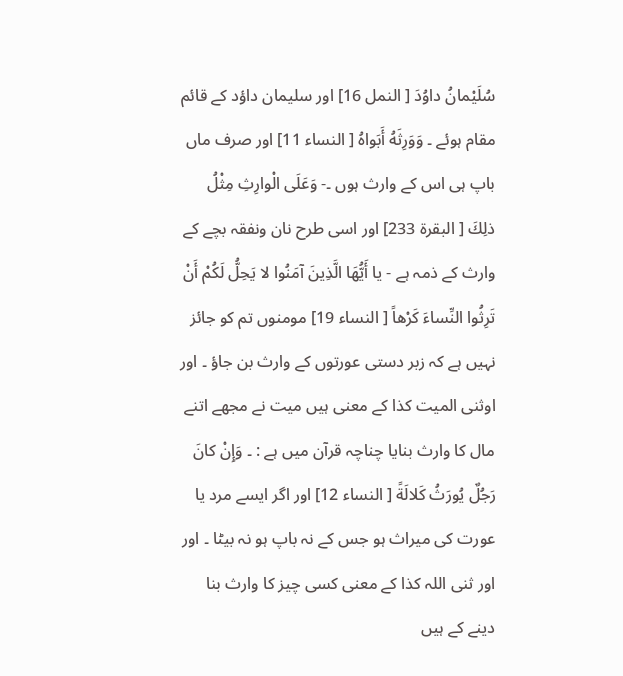سُلَيْمانُ داوُدَ [ النمل 16] اور سلیمان داؤد کے قائم مقام ہوئے ۔ وَوَرِثَهُ أَبَواهُ [ النساء 11] اور صرف ماں باپ ہی اس کے وارث ہوں ۔- وَعَلَى الْوارِثِ مِثْلُ ذلِكَ [ البقرة 233] اور اسی طرح نان ونفقہ بچے کے وارث کے ذمہ ہے - يا أَيُّهَا الَّذِينَ آمَنُوا لا يَحِلُّ لَكُمْ أَنْ تَرِثُوا النِّساءَ كَرْهاً [ النساء 19] مومنوں تم کو جائز نہیں ہے کہ زبر دستی عورتوں کے وارث بن جاؤ ۔ اور اوثنی المیت کذا کے معنی ہیں میت نے مجھے اتنے مال کا وارث بنایا چناچہ قرآن میں ہے : ۔ وَإِنْ كانَ رَجُلٌ يُورَثُ كَلالَةً [ النساء 12] اور اگر ایسے مرد یا عورت کی میراث ہو جس کے نہ باپ ہو نہ بیٹا ۔ اور اور ثنی اللہ کذا کے معنی کسی چیز کا وارث بنا دینے کے ہیں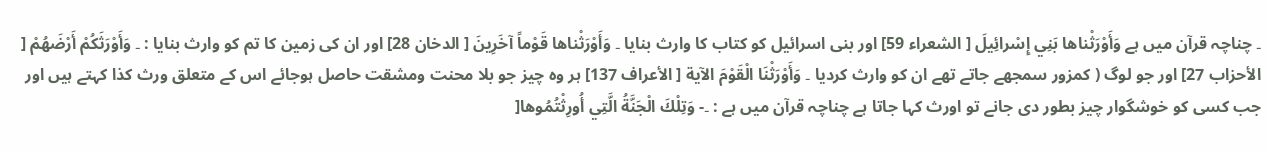۔ چناچہ قرآن میں ہے وَأَوْرَثْناها بَنِي إِسْرائِيلَ [ الشعراء 59] اور بنی اسرائیل کو کتاب کا وارث بنایا ۔ وَأَوْرَثْناها قَوْماً آخَرِينَ [ الدخان 28] اور ان کی زمین کا تم کو وارث بنایا : ۔ وَأَوْرَثَكُمْ أَرْضَهُمْ [ الأحزاب 27] اور جو لوگ ( کمزور سمجھے جاتے تھے ان کو وارث کردیا ۔ وَأَوْرَثْنَا الْقَوْمَ الآية [ الأعراف 137] ہر وہ چیز جو بلا محنت ومشقت حاصل ہوجائے اس کے متعلق ورث کذا کہتے ہیں اور جب کسی کو خوشگوار چیز بطور دی جانے تو اورث کہا جاتا ہے چناچہ قرآن میں ہے : ۔- وَتِلْكَ الْجَنَّةُ الَّتِي أُورِثْتُمُوها[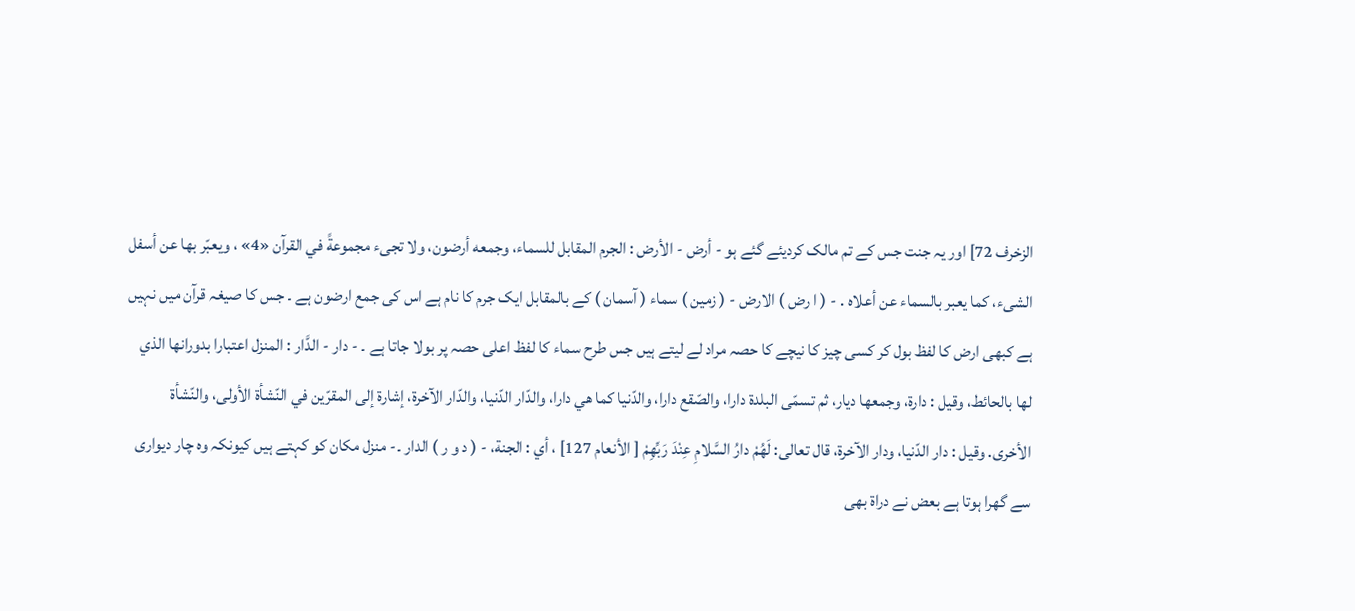الزخرف 72] اور یہ جنت جس کے تم مالک کردیئے گئے ہو - أرض - الأرض : الجرم المقابل للسماء، وجمعه أرضون، ولا تجیء مجموعةً في القرآن «4» ، ويعبّر بها عن أسفل الشیء، كما يعبر بالسماء عن أعلاه . - ( ا رض ) الارض - ( زمین ) سماء ( آسمان ) کے بالمقابل ایک جرم کا نام ہے اس کی جمع ارضون ہے ۔ جس کا صیغہ قرآن میں نہیں ہے کبھی ارض کا لفظ بول کر کسی چیز کا نیچے کا حصہ مراد لے لیتے ہیں جس طرح سماء کا لفظ اعلی حصہ پر بولا جاتا ہے ۔ - دار - الدَّار : المنزل اعتبارا بدورانها الذي لها بالحائط، وقیل : دارة، وجمعها ديار، ثم تسمّى البلدة دارا، والصّقع دارا، والدّنيا كما هي دارا، والدّار الدّنيا، والدّار الآخرة، إشارة إلى المقرّين في النّشأة الأولی، والنّشأة الأخری. وقیل : دار الدّنيا، ودار الآخرة، قال تعالی: لَهُمْ دارُ السَّلامِ عِنْدَ رَبِّهِمْ [ الأنعام 127] ، أي : الجنة، - ( د و ر ) الدار ۔- منزل مکان کو کہتے ہیں کیونکہ وہ چار دیواری سے گھرا ہوتا ہے بعض نے دراۃ بھی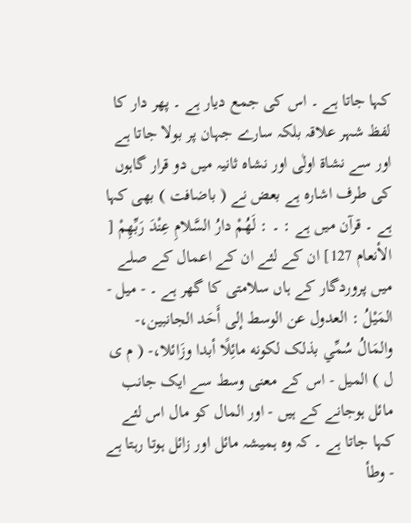کہا جاتا ہے ۔ اس کی جمع دیار ہے ۔ پھر دار کا لفظ شہر علاقہ بلکہ سارے جہان پر بولا جاتا ہے اور سے نشاۃ اولٰی اور نشاہ ثانیہ میں دو قرار گاہوں کی طرف اشارہ ہے بعض نے ( باضافت ) بھی کہا ہے ۔ قرآن میں ہے : ۔ : لَهُمْ دارُ السَّلامِ عِنْدَ رَبِّهِمْ [ الأنعام 127] ان کے لئے ان کے اعمال کے صلے میں پروردگار کے ہاں سلامتی کا گھر ہے ۔ - ميل - المَيْلُ : العدول عن الوسط إلى أَحَد الجانبین،- والمَالُ سُمِّي بذلک لکونه مائِلًا أبدا وزَائلا،- ( م ی ل ) المیل - اس کے معنی وسط سے ایک جانب مائل ہوجانے کے ہیں - اور المال کو مال اس لئے کہا جاتا ہے ۔ کہ وہ ہمیشہ مائل اور زائل ہوتا رہتا ہے - وطأ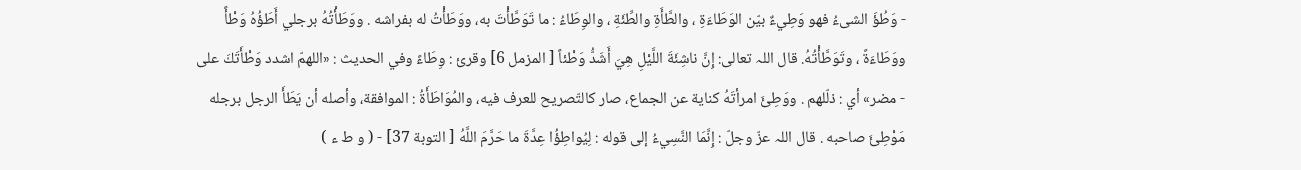- وَطُؤَ الشیءُ فهو وَطِيءٌ بيّن الوَطَاءَةِ ، والطَّأَةِ والطِّئَةِ ، والوِطَاءُ : ما تَوَطَّأْتَ به، ووَطَأْتُ له بفراشه . ووَطَأْتُهُ برجلي أَطَؤُهُ وَطْأً ووَطَاءَةً ، وتَوَطَّأْتُهُ. قال اللہ تعالی: إِنَّ ناشِئَةَ اللَّيْلِ هِيَ أَشَدُّ وَطْئاً [ المزمل 6] وقرئ : وِطَاءً وفي الحدیث : «اللهمّ اشدد وَطْأَتَكَ علی - مضر» أي : ذلّلهم . ووَطِئَ امرأتَهُ كناية عن الجماع، صار کالتّصریح للعرف فيه، والمُوَاطَأَةُ : الموافقة، وأصله أن يَطَأَ الرجل برجله مَوْطِئَ صاحبه . قال اللہ عزّ وجلّ : إِنَّمَا النَّسِيءُ إلى قوله : لِيُواطِؤُا عِدَّةَ ما حَرَّمَ اللَّهُ [ التوبة 37] - ( و ط ء )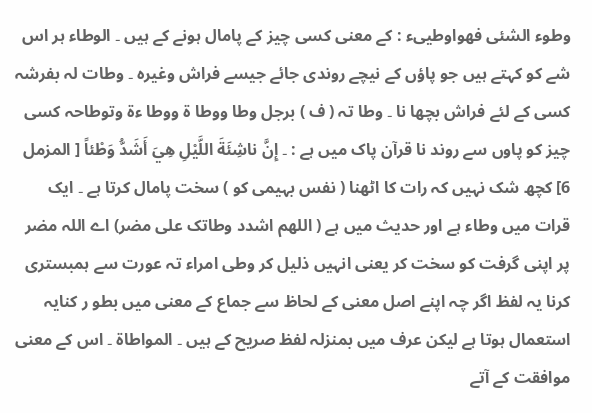وطوء الشئی فھواوطییء : کے معنی کسی چیز کے پامال ہونے کے ہیں ۔ الوطاء ہر اس شے کو کہتے ہیں جو پاؤں کے نیچے روندی جائے جیسے فراش وغیرہ ۔ وطات لہ بفرشہ کسی کے لئے فراش بچھا نا ۔ وطا تہ ( ف ) برجل وطا ووطا ۃ ووطا ءۃ وتوطاحہ کسی چیز کو پاوں سے روند نا قرآن پاک میں ہے : ۔ إِنَّ ناشِئَةَ اللَّيْلِ هِيَ أَشَدُّ وَطْئاً [ المزمل 6] کچھ شک نہیں کہ رات کا اٹھنا ( نفس بہیمی کو ) سخت پامال کرتا ہے ۔ ایک قرات میں وطاء ہے اور حدیث میں ہے ( اللھم اشدد وطاتک علی مضر) اے اللہ مضر پر اپنی گرفت کو سخت کر یعنی انہیں ذلیل کر وطی امراء تہ عورت سے ہمبستری کرنا یہ لفظ اگر چہ اپنے اصل معنی کے لحاظ سے جماع کے معنی میں بطو ر کنایہ استعمال ہوتا ہے لیکن عرف میں بمنزلہ لفظ صریح کے ہیں ۔ المواطاۃ ۔ اس کے معنی موافقت کے آتے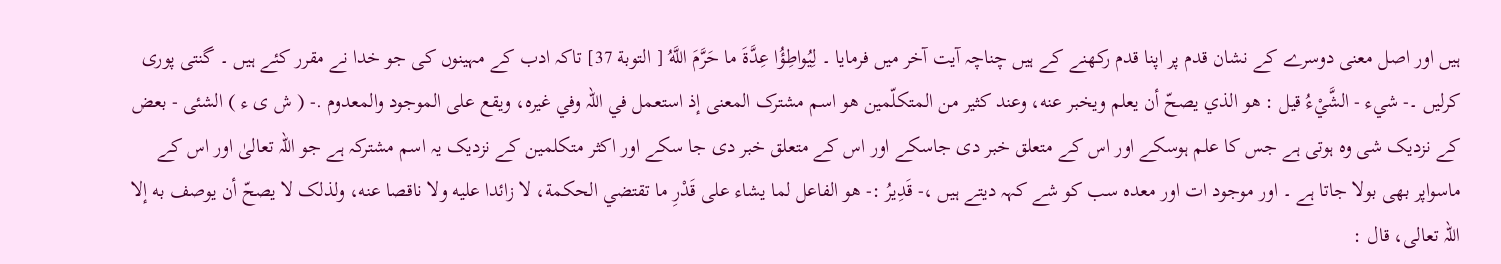ہیں اور اصل معنی دوسرے کے نشان قدم پر اپنا قدم رکھنے کے ہیں چناچہ آیت آخر میں فرمایا ۔ لِيُواطِؤُا عِدَّةَ ما حَرَّمَ اللَّهُ [ التوبة 37] تاکہ ادب کے مہینوں کی جو خدا نے مقرر کئے ہیں ۔ گنتی پوری کرلیں ۔- شيء - الشَّيْءُ قيل : هو الذي يصحّ أن يعلم ويخبر عنه، وعند کثير من المتکلّمين هو اسم مشترک المعنی إذ استعمل في اللہ وفي غيره، ويقع علی الموجود والمعدوم .- ( ش ی ء ) الشئی - بعض کے نزدیک شی وہ ہوتی ہے جس کا علم ہوسکے اور اس کے متعلق خبر دی جاسکے اور اس کے متعلق خبر دی جا سکے اور اکثر متکلمین کے نزدیک یہ اسم مشترکہ ہے جو اللہ تعالیٰ اور اس کے ماسواپر بھی بولا جاتا ہے ۔ اور موجود ات اور معدہ سب کو شے کہہ دیتے ہیں ،- قَدِيرُ :- هو الفاعل لما يشاء علی قَدْرِ ما تقتضي الحکمة، لا زائدا عليه ولا ناقصا عنه، ولذلک لا يصحّ أن يوصف به إلا اللہ تعالی، قال :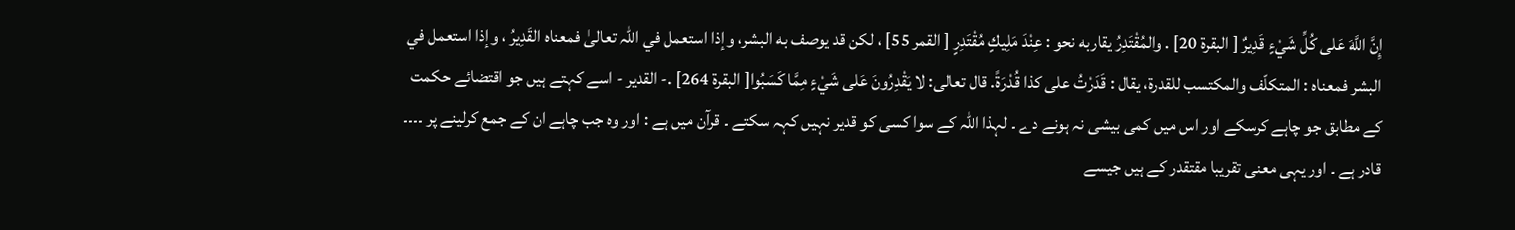إِنَّ اللَّهَ عَلى كُلِّ شَيْءٍ قَدِيرٌ [ البقرة 20] . والمُقْتَدِرُ يقاربه نحو : عِنْدَ مَلِيكٍ مُقْتَدِرٍ [ القمر 55] ، لکن قد يوصف به البشر، وإذا استعمل في اللہ تعالیٰ فمعناه القَدِيرُ ، وإذا استعمل في البشر فمعناه : المتکلّف والمکتسب للقدرة، يقال : قَدَرْتُ علی كذا قُدْرَةً. قال تعالی: لا يَقْدِرُونَ عَلى شَيْءٍ مِمَّا كَسَبُوا[ البقرة 264] .- القدیر - اسے کہتے ہیں جو اقتضائے حکمت کے مطابق جو چاہے کرسکے اور اس میں کمی بیشی نہ ہونے دے ۔ لہذا اللہ کے سوا کسی کو قدیر نہیں کہہ سکتے ۔ قرآن میں ہے : اور وہ جب چاہے ان کے جمع کرلینے پر ۔۔۔۔ قادر ہے ۔ اور یہی معنی تقریبا مقتقدر کے ہیں جیسے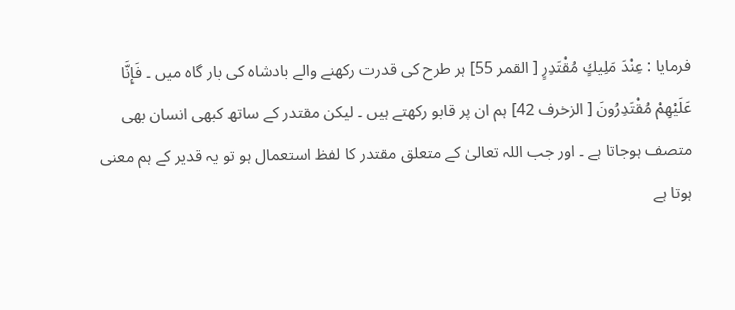فرمایا : عِنْدَ مَلِيكٍ مُقْتَدِرٍ [ القمر 55] ہر طرح کی قدرت رکھنے والے بادشاہ کی بار گاہ میں ۔ فَإِنَّا عَلَيْهِمْ مُقْتَدِرُونَ [ الزخرف 42] ہم ان پر قابو رکھتے ہیں ۔ لیکن مقتدر کے ساتھ کبھی انسان بھی متصف ہوجاتا ہے ۔ اور جب اللہ تعالیٰ کے متعلق مقتدر کا لفظ استعمال ہو تو یہ قدیر کے ہم معنی ہوتا ہے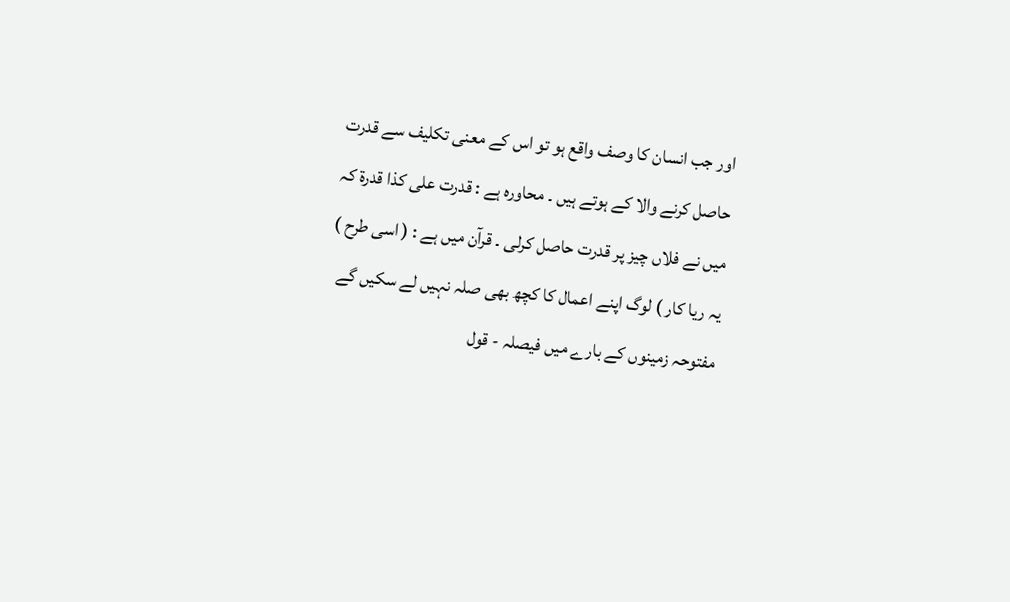اور جب انسان کا وصف واقع ہو تو اس کے معنی تکلیف سے قدرت حاصل کرنے والا کے ہوتے ہیں ۔ محاورہ ہے : قدرت علی کذا قدرۃ کہ میں نے فلاں چیز پر قدرت حاصل کرلی ۔ قرآن میں ہے : ( اسی طرح ) یہ ریا کار ) لوگ اپنے اعمال کا کچھ بھی صلہ نہیں لے سکیں گے
مفتوحہ زمینوں کے بارے میں فیصلہ - قول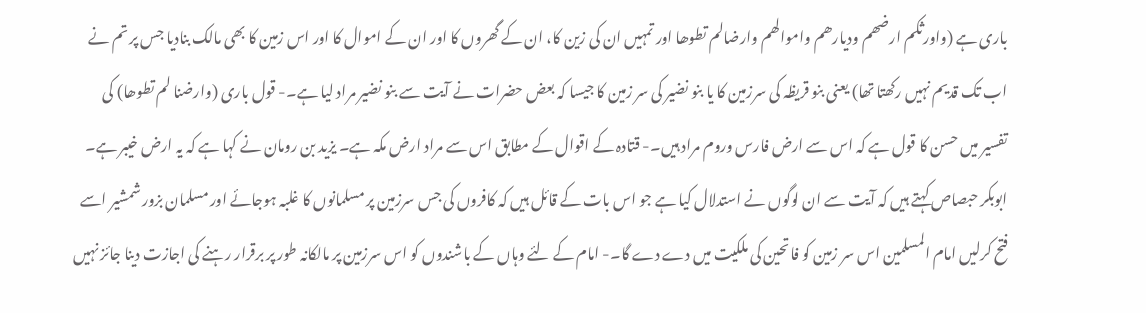باری ہے (واورثکم ارضھم ودیارھم واموالھم وارضالم تطوھا اور تمہیں ان کی زین کا، ان کے گھروں کا اور ان کے اموال کا اور اس زمین کا بھی مالک بنادیا جس پر تم نے اب تک قدیم نہیں رکھتا تھا) یعنی بنو قریظہ کی سرزمین کا یا بنو نضیر کی سر زمین کا جیسا کہ بعض حضرات نے آیت سے بنو نضیر مراد لیا ہے۔- قول باری (وارضنا لم تطوھا) کی تفسیر میں حسن کا قول ہے کہ اس سے ارض فارس وروم مراد ہیں۔- قتادہ کے اقوال کے مطابق اس سے مراد ارض مکہ ہے۔ یزید بن رومان نے کہا ہے کہ یہ ارض خیبر ہے۔ ابوبکر حبصاص کہتے ہیں کہ آیت سے ان لوگوں نے استدلال کیا ہے جو اس بات کے قائل ہیں کہ کافروں کی جس سرزمین پر مسلمانوں کا غلبہ ہوجائے اور مسلمان بزور شمشیر اسے فتح کرلیں امام المسلمین اس سر زمین کو فاتحین کی ملکیت میں دے دے گا۔- امام کے لئے وہاں کے باشندوں کو اس سرزمین پر مالکانہ طور پر برقرار رہنے کی اجازت دینا جائز نہیں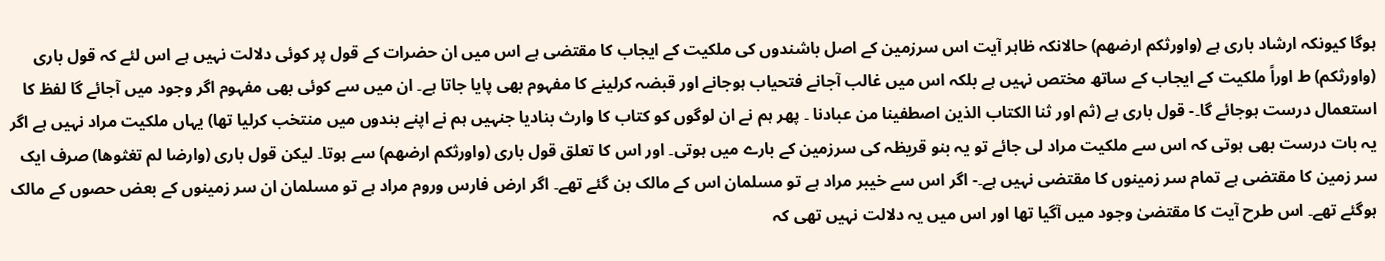ہوگا کیونکہ ارشاد باری ہے (واورثکم ارضھم) حالانکہ ظاہر آیت اس سرزمین کے اصل باشندوں کی ملکیت کے ایجاب کا مقتضی ہے اس میں ان حضرات کے قول پر کوئی دلالت نہیں ہے اس لئے کہ قول باری (واورثکم) ط اوراً ملکیت کے ایجاب کے ساتھ مختص نہیں ہے بلکہ اس میں غالب آجانے فتحیاب ہوجانے اور قبضہ کرلینے کا مفہوم بھی پایا جاتا ہے۔ ان میں سے کوئی بھی مفہوم اگر وجود میں آجائے گا لفظ کا استعمال درست ہوجائے گا۔- قول باری ہے (ثم اور ثنا الکتاب الذین اصطفینا من عبادنا ۔ پھر ہم نے ان لوگوں کو کتاب کا وارث بنادیا جنہیں ہم نے اپنے بندوں میں منتخب کرلیا تھا) یہاں ملکیت مراد نہیں ہے اگر یہ بات درست بھی ہوتی کہ اس سے ملکیت مراد لی جائے تو یہ بنو قریظہ کی سرزمین کے بارے میں ہوتی۔ اور اس کا تعلق قول باری (واورثکم ارضھم) سے ہوتا۔ لیکن قول باری (وارضا لم تغثوھا) صرف ایک سر زمین کا مقتضی ہے تمام سر زمینوں کا مقتضی نہیں ہے۔- اگر اس سے خیبر مراد ہے تو مسلمان اس کے مالک بن گئے تھے۔ اگر ارض فارس وروم مراد ہے تو مسلمان ان سر زمینوں کے بعض حصوں کے مالک ہوگئے تھے۔ اس طرح آیت کا مقتضیٰ وجود میں آگیا تھا اور اس میں یہ دلالت نہیں تھی کہ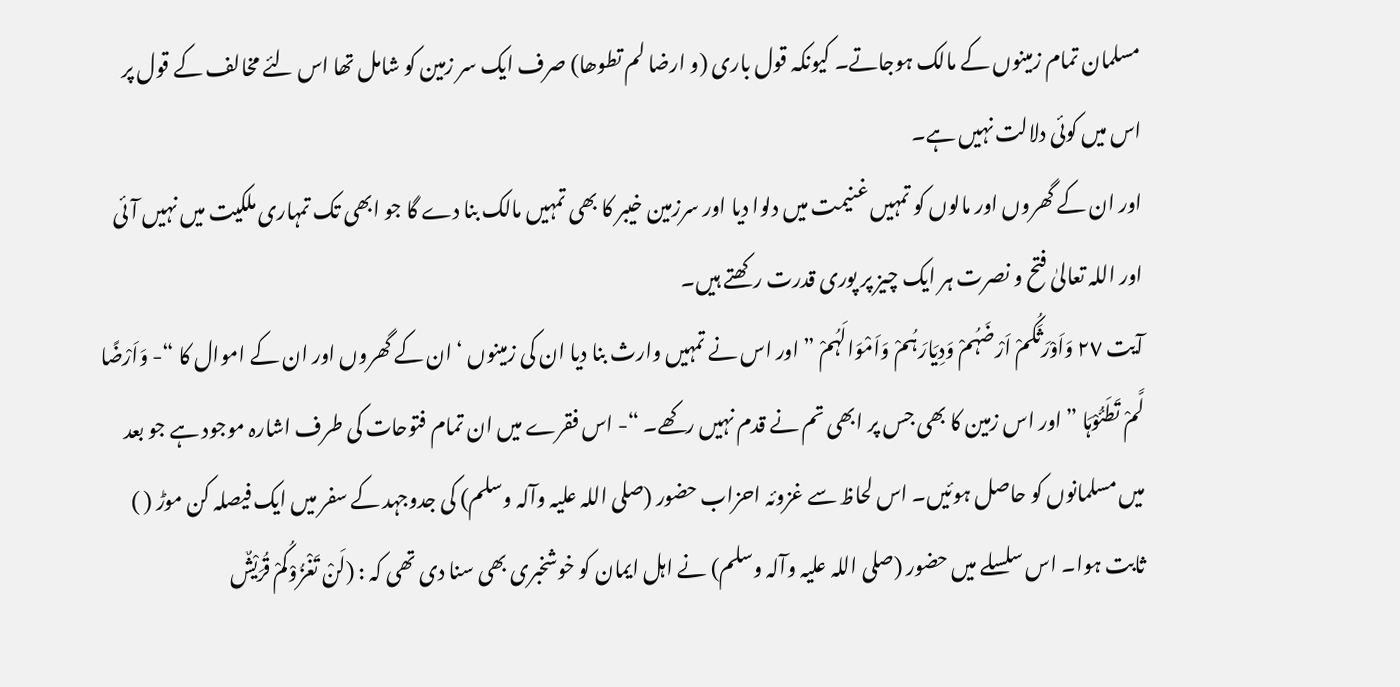مسلمان تمام زمینوں کے مالک ہوجاتے۔ کیونکہ قول باری (و ارضا لم تطوھا) صرف ایک سر زمین کو شامل تھا اس لئے مخالف کے قول پر اس میں کوئی دلالت نہیں ہے۔
اور ان کے گھروں اور مالوں کو تمہیں غنیمت میں دلوا دیا اور سرزمین خیبر کا بھی تمہیں مالک بنا دے گا جو ابھی تک تمہاری ملکیت میں نہیں آئی اور اللہ تعالیٰ فتح و نصرت ہر ایک چیز پر پوری قدرت رکھتے ہیں۔
آیت ٢٧ وَاَوْرَثَکُمْ اَرْضَہُمْ وَدِیَارَہُمْ وَاَمْوَالَہُمْ ” اور اس نے تمہیں وارث بنا دیا ان کی زمینوں ‘ ان کے گھروں اور ان کے اموال کا “- وَاَرْضًا لَّمْ تَطَئُوْہَا ” اور اس زمین کا بھی جس پر ابھی تم نے قدم نہیں رکھے۔ “- اس فقرے میں ان تمام فتوحات کی طرف اشارہ موجود ہے جو بعد میں مسلمانوں کو حاصل ہوئیں۔ اس لحاظ سے غزوئہ احزاب حضور (صلی اللہ علیہ وآلہ وسلم) کی جدوجہد کے سفر میں ایک فیصلہ کن موڑ ( ) ثابت ہوا۔ اس سلسلے میں حضور (صلی اللہ علیہ وآلہ وسلم) نے اہل ایمان کو خوشخبری بھی سنا دی تھی کہ : (لَنْ تَغْزُوْکُمْ قُرَیْشٌ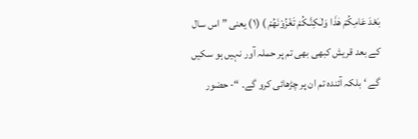بَعْدَ عَامِکُمْ ھٰذَا وَلٰـکِنَّـکُمْ تَغْزُوْنَھُمْ ) (١) یعنی ” اس سال کے بعد قریش کبھی بھی تم پر حملہ آور نہیں ہو سکیں گے ‘ بلکہ آئندہ تم ان پر چڑھائی کرو گے۔ “- حضور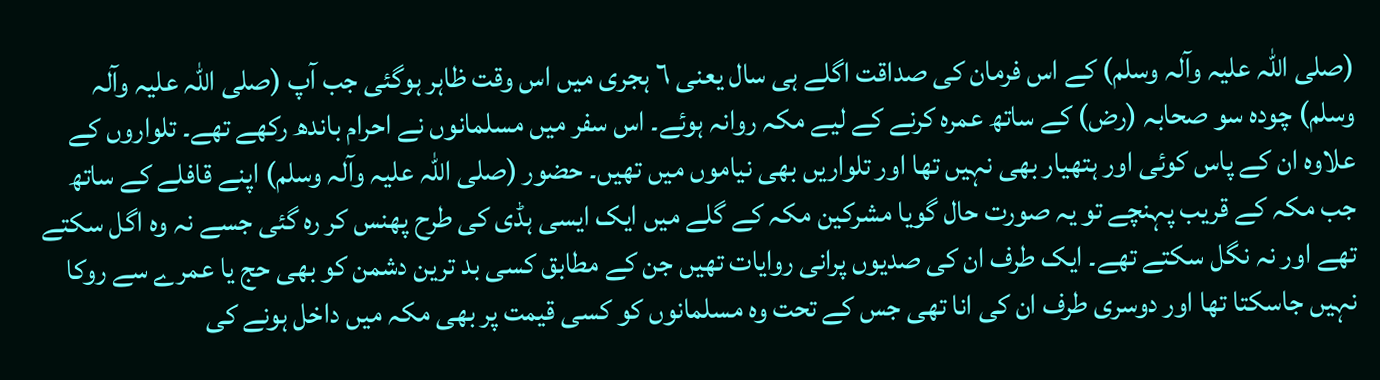(صلی اللہ علیہ وآلہ وسلم) کے اس فرمان کی صداقت اگلے ہی سال یعنی ٦ ہجری میں اس وقت ظاہر ہوگئی جب آپ (صلی اللہ علیہ وآلہ وسلم) چودہ سو صحابہ (رض) کے ساتھ عمرہ کرنے کے لیے مکہ روانہ ہوئے۔ اس سفر میں مسلمانوں نے احرام باندھ رکھے تھے۔ تلواروں کے علاوہ ان کے پاس کوئی اور ہتھیار بھی نہیں تھا اور تلواریں بھی نیاموں میں تھیں۔ حضور (صلی اللہ علیہ وآلہ وسلم) اپنے قافلے کے ساتھ جب مکہ کے قریب پہنچے تو یہ صورت حال گویا مشرکین مکہ کے گلے میں ایک ایسی ہڈی کی طرح پھنس کر رہ گئی جسے نہ وہ اگل سکتے تھے اور نہ نگل سکتے تھے۔ ایک طرف ان کی صدیوں پرانی روایات تھیں جن کے مطابق کسی بد ترین دشمن کو بھی حج یا عمرے سے روکا نہیں جاسکتا تھا اور دوسری طرف ان کی انا تھی جس کے تحت وہ مسلمانوں کو کسی قیمت پر بھی مکہ میں داخل ہونے کی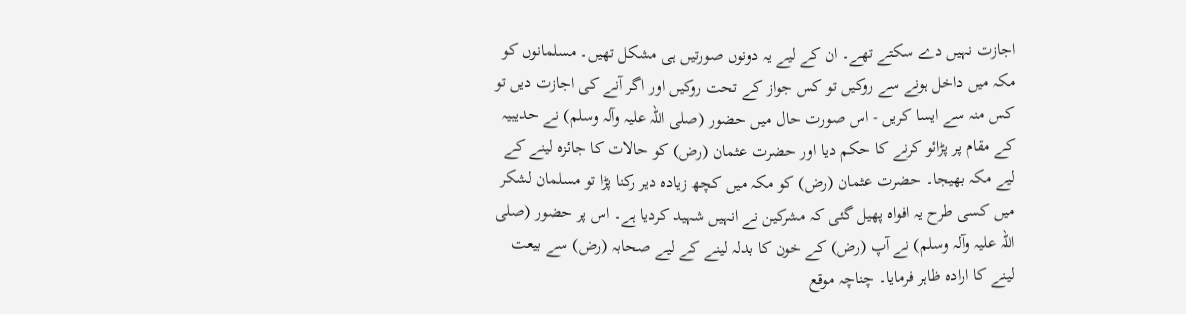اجازت نہیں دے سکتے تھے۔ ان کے لیے یہ دونوں صورتیں ہی مشکل تھیں۔ مسلمانوں کو مکہ میں داخل ہونے سے روکیں تو کس جواز کے تحت روکیں اور اگر آنے کی اجازت دیں تو کس منہ سے ایسا کریں - اس صورت حال میں حضور (صلی اللہ علیہ وآلہ وسلم) نے حدیبیہ کے مقام پر پڑائو کرنے کا حکم دیا اور حضرت عثمان (رض) کو حالات کا جائزہ لینے کے لیے مکہ بھیجا۔ حضرت عثمان (رض) کو مکہ میں کچھ زیادہ دیر رکنا پڑا تو مسلمان لشکر میں کسی طرح یہ افواہ پھیل گئی کہ مشرکین نے انہیں شہید کردیا ہے۔ اس پر حضور (صلی اللہ علیہ وآلہ وسلم) نے آپ (رض) کے خون کا بدلہ لینے کے لیے صحابہ (رض) سے بیعت لینے کا ارادہ ظاہر فرمایا۔ چناچہ موقع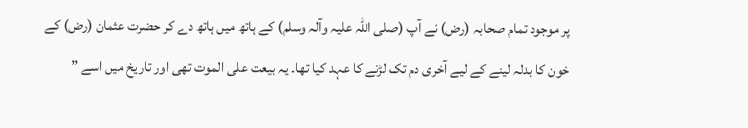پر موجود تمام صحابہ (رض) نے آپ (صلی اللہ علیہ وآلہ وسلم) کے ہاتھ میں ہاتھ دے کر حضرت عثمان (رض) کے خون کا بدلہ لینے کے لیے آخری دم تک لڑنے کا عہد کیا تھا۔ یہ بیعت علی الموت تھی اور تاریخ میں اسے ”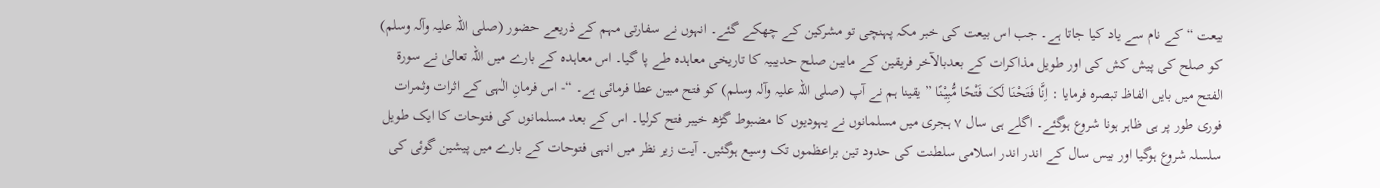بیعت “ کے نام سے یاد کیا جاتا ہے۔ جب اس بیعت کی خبر مکہ پہنچی تو مشرکین کے چھکے گئے۔ انہوں نے سفارتی مہم کے ذریعے حضور (صلی اللہ علیہ وآلہ وسلم) کو صلح کی پیش کش کی اور طویل مذاکرات کے بعدبالآخر فریقین کے مابین صلح حدیبیہ کا تاریخی معاہدہ طے پا گیا۔ اس معاہدہ کے بارے میں اللہ تعالیٰ نے سورة الفتح میں بایں الفاظ تبصرہ فرمایا : اِنَّا فَتَحْنَا لَکَ فَتْحًا مُّبِیْنًا ” یقینا ہم نے آپ (صلی اللہ علیہ وآلہ وسلم) کو فتح مبین عطا فرمائی ہے۔ “- اس فرمانِ الٰہی کے اثرات وثمرات فوری طور پر ہی ظاہر ہونا شروع ہوگئے۔ اگلے ہی سال ٧ ہجری میں مسلمانوں نے یہودیوں کا مضبوط گڑھ خیبر فتح کرلیا۔ اس کے بعد مسلمانوں کی فتوحات کا ایک طویل سلسلہ شروع ہوگیا اور بیس سال کے اندر اندر اسلامی سلطنت کی حدود تین براعظموں تک وسیع ہوگئیں۔ آیت زیر نظر میں انہی فتوحات کے بارے میں پیشین گوئی کی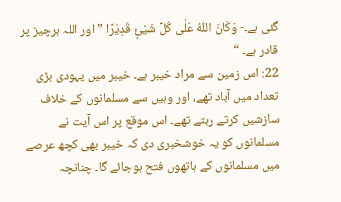گئی ہے۔- وَکَانَ اللّٰہُ عَلٰی کُلِّ شَیْئٍ قَدِیْرًا ” اور اللہ ہرچیز پر قادر ہے۔ “
22: اس زمین سے مراد خیبر ہے۔ خیبر میں یہودی بڑی تعداد میں آباد تھے، اور وہیں سے مسلمانوں کے خلاف سازشیں کرتے رہتے تھے۔ اس موقع پر اس آیت نے مسلمانوں کو یہ خوشخبری دی کہ خیبر بھی کچھ عرصے میں مسلمانوں کے ہاتھوں فتح ہوجائے گا۔ چنانچہ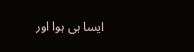ایسا ہی ہوا اور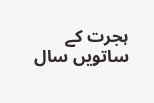ہجرت کے ساتویں سال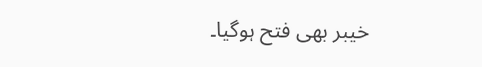خیبر بھی فتح ہوگیا۔